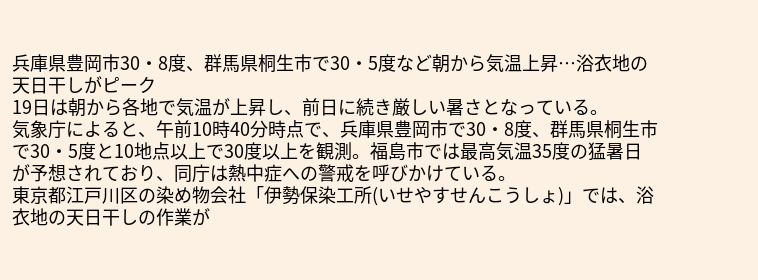兵庫県豊岡市30・8度、群馬県桐生市で30・5度など朝から気温上昇…浴衣地の天日干しがピーク
19日は朝から各地で気温が上昇し、前日に続き厳しい暑さとなっている。
気象庁によると、午前10時40分時点で、兵庫県豊岡市で30・8度、群馬県桐生市で30・5度と10地点以上で30度以上を観測。福島市では最高気温35度の猛暑日が予想されており、同庁は熱中症への警戒を呼びかけている。
東京都江戸川区の染め物会社「伊勢保染工所(いせやすせんこうしょ)」では、浴衣地の天日干しの作業が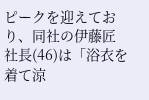ピークを迎えており、同社の伊藤匠社長(46)は「浴衣を着て涼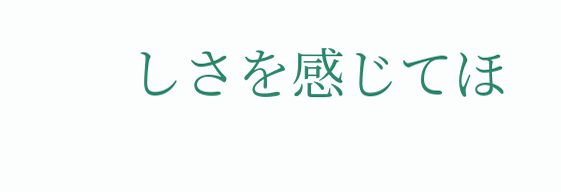しさを感じてほ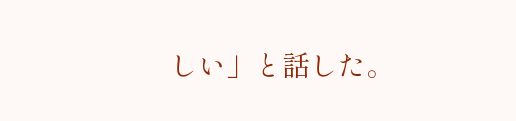しい」と話した。